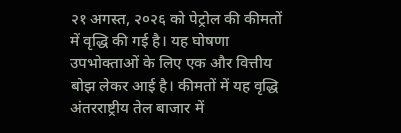२१ अगस्त, २०२६ को पेट्रोल की कीमतों में वृद्धि की गई है। यह घोषणा उपभोक्ताओं के लिए एक और वित्तीय बोझ लेकर आई है। कीमतों में यह वृद्धि अंतरराष्ट्रीय तेल बाजार में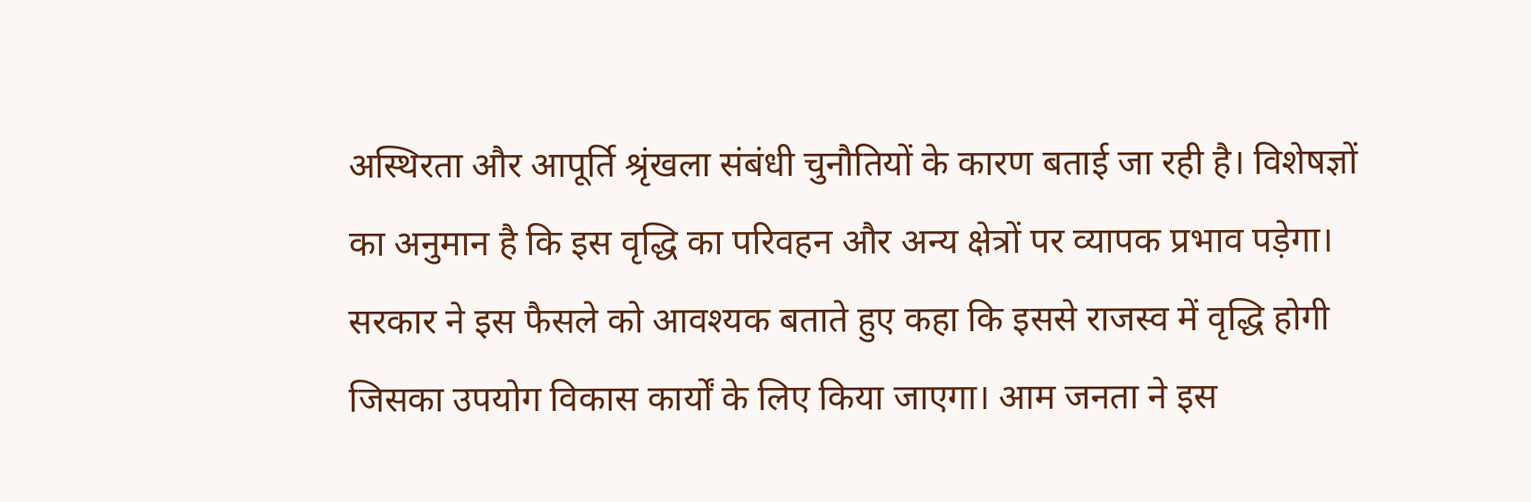अस्थिरता और आपूर्ति श्रृंखला संबंधी चुनौतियों के कारण बताई जा रही है। विशेषज्ञों का अनुमान है कि इस वृद्धि का परिवहन और अन्य क्षेत्रों पर व्यापक प्रभाव पड़ेगा। सरकार ने इस फैसले को आवश्यक बताते हुए कहा कि इससे राजस्व में वृद्धि होगी जिसका उपयोग विकास कार्यों के लिए किया जाएगा। आम जनता ने इस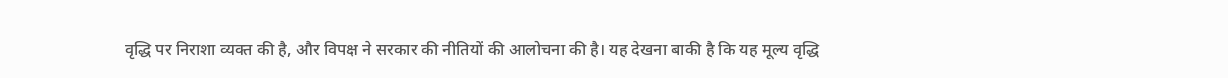वृद्धि पर निराशा व्यक्त की है, और विपक्ष ने सरकार की नीतियों की आलोचना की है। यह देखना बाकी है कि यह मूल्य वृद्धि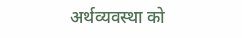अर्थव्यवस्था को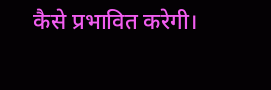कैसे प्रभावित करेगी।